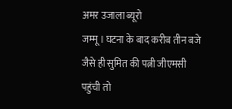अमर उजाला ब्यूरो
जम्मू। घटना के बाद करीब तीन बजे जैसे ही सुमित की पत्नी जीएमसी पहुंची तो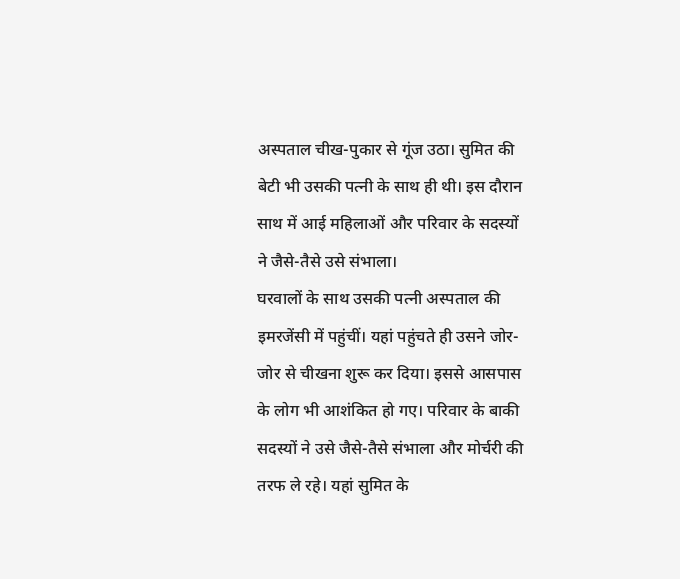अस्पताल चीख-पुकार से गूंज उठा। सुमित की बेटी भी उसकी पत्नी के साथ ही थी। इस दौरान साथ में आई महिलाओं और परिवार के सदस्यों ने जैसे-तैसे उसे संभाला।
घरवालों के साथ उसकी पत्नी अस्पताल की इमरजेंसी में पहुंचीं। यहां पहुंचते ही उसने जोर-जोर से चीखना शुरू कर दिया। इससे आसपास के लोग भी आशंकित हो गए। परिवार के बाकी सदस्यों ने उसे जैसे-तैसे संभाला और मोर्चरी की तरफ ले रहे। यहां सुमित के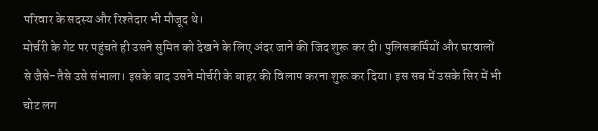परिवार के सदस्य और रिश्तेदार भी मौजूद थे।
मोर्चरी के गेट पर पहुंचते ही उसने सुमित को देखने के लिए अंदर जाने की जिद शुरू कर दी। पुलिसकर्मियों और घरवालों से जैसे-तैसे उसे संभाला। इसके बाद उसने मोर्चरी के बाहर की विलाप करना शुरू कर दिया। इस सब में उसके सिर में भी चोट लग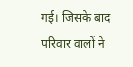गई। जिसके बाद परिवार वालों ने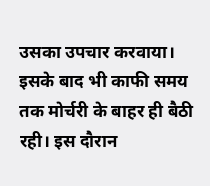उसका उपचार करवाया। इसके बाद भी काफी समय तक मोर्चरी के बाहर ही बैठी रही। इस दौरान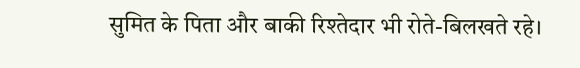सुमित के पिता और बाकी रिश्तेदार भी रोते-बिलखते रहे।